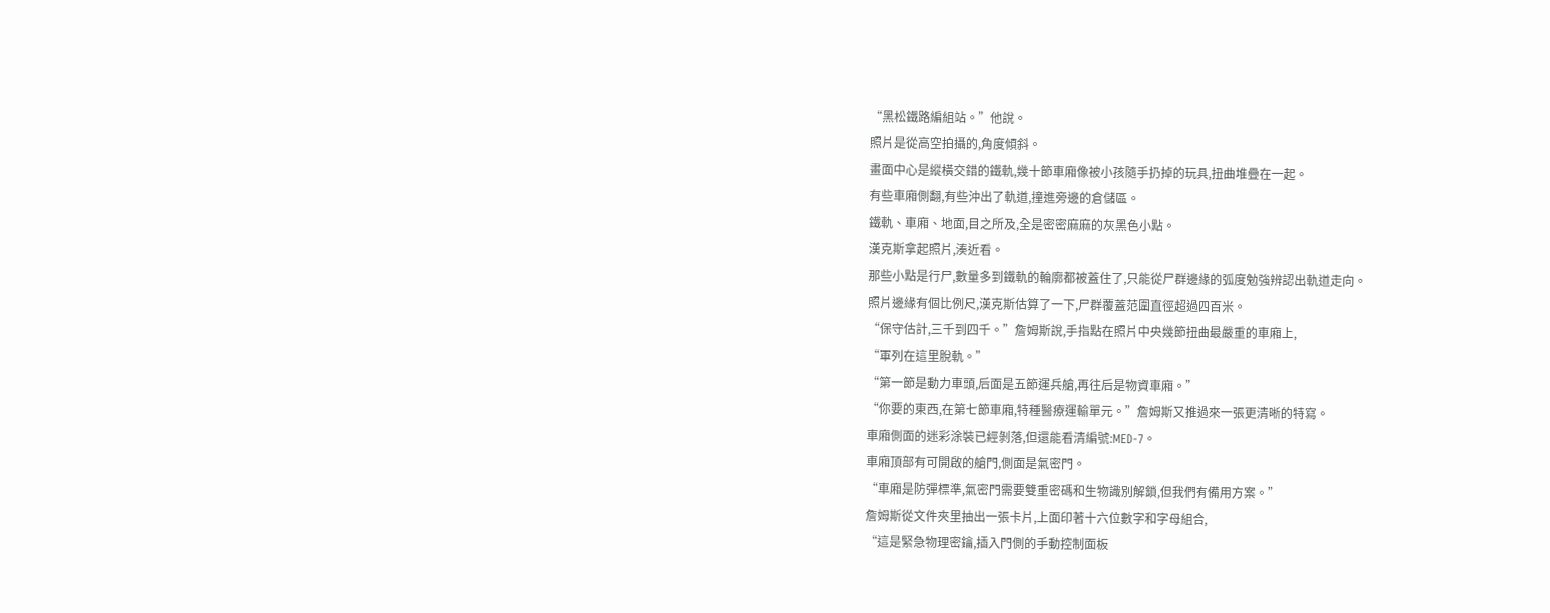“黑松鐵路編組站。”他說。
照片是從高空拍攝的,角度傾斜。
畫面中心是縱橫交錯的鐵軌,幾十節車廂像被小孩隨手扔掉的玩具,扭曲堆疊在一起。
有些車廂側翻,有些沖出了軌道,撞進旁邊的倉儲區。
鐵軌、車廂、地面,目之所及,全是密密麻麻的灰黑色小點。
漢克斯拿起照片,湊近看。
那些小點是行尸,數量多到鐵軌的輪廓都被蓋住了,只能從尸群邊緣的弧度勉強辨認出軌道走向。
照片邊緣有個比例尺,漢克斯估算了一下,尸群覆蓋范圍直徑超過四百米。
“保守估計,三千到四千。”詹姆斯說,手指點在照片中央幾節扭曲最嚴重的車廂上,
“軍列在這里脫軌。”
“第一節是動力車頭,后面是五節運兵艙,再往后是物資車廂。”
“你要的東西,在第七節車廂,特種醫療運輸單元。”詹姆斯又推過來一張更清晰的特寫。
車廂側面的迷彩涂裝已經剝落,但還能看清編號:MED-7。
車廂頂部有可開啟的艙門,側面是氣密門。
“車廂是防彈標準,氣密門需要雙重密碼和生物識別解鎖,但我們有備用方案。”
詹姆斯從文件夾里抽出一張卡片,上面印著十六位數字和字母組合,
“這是緊急物理密鑰,插入門側的手動控制面板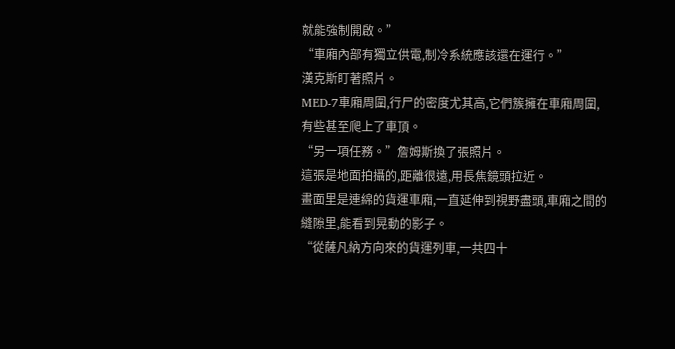就能強制開啟。”
“車廂內部有獨立供電,制冷系統應該還在運行。”
漢克斯盯著照片。
MED-7車廂周圍,行尸的密度尤其高,它們簇擁在車廂周圍,有些甚至爬上了車頂。
“另一項任務。”詹姆斯換了張照片。
這張是地面拍攝的,距離很遠,用長焦鏡頭拉近。
畫面里是連綿的貨運車廂,一直延伸到視野盡頭,車廂之間的縫隙里,能看到晃動的影子。
“從薩凡納方向來的貨運列車,一共四十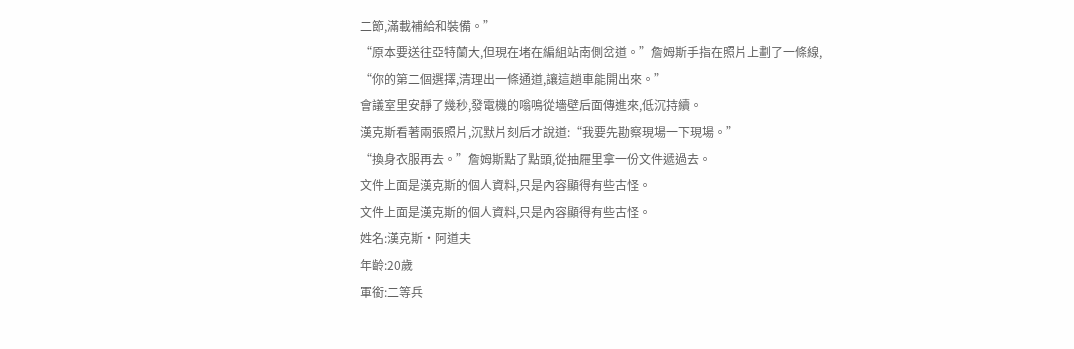二節,滿載補給和裝備。”
“原本要送往亞特蘭大,但現在堵在編組站南側岔道。”詹姆斯手指在照片上劃了一條線,
“你的第二個選擇,清理出一條通道,讓這趟車能開出來。”
會議室里安靜了幾秒,發電機的嗡鳴從墻壁后面傳進來,低沉持續。
漢克斯看著兩張照片,沉默片刻后才說道:“我要先勘察現場一下現場。”
“換身衣服再去。”詹姆斯點了點頭,從抽屜里拿一份文件遞過去。
文件上面是漢克斯的個人資料,只是內容顯得有些古怪。
文件上面是漢克斯的個人資料,只是內容顯得有些古怪。
姓名:漢克斯·阿道夫
年齡:20歲
軍銜:二等兵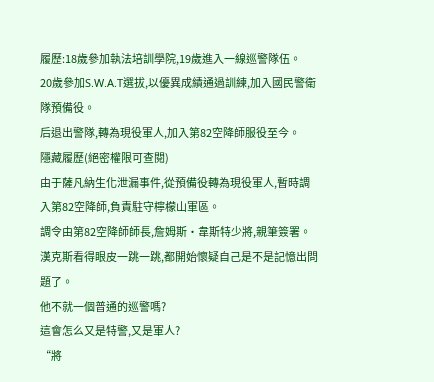履歷:18歲參加執法培訓學院,19歲進入一線巡警隊伍。
20歲參加S.W.A.T選拔,以優異成績通過訓練,加入國民警衛隊預備役。
后退出警隊,轉為現役軍人,加入第82空降師服役至今。
隱藏履歷(絕密權限可查閱)
由于薩凡納生化泄漏事件,從預備役轉為現役軍人,暫時調入第82空降師,負責駐守檸檬山軍區。
調令由第82空降師師長,詹姆斯·韋斯特少將,親筆簽署。
漢克斯看得眼皮一跳一跳,都開始懷疑自己是不是記憶出問題了。
他不就一個普通的巡警嗎?
這會怎么又是特警,又是軍人?
“將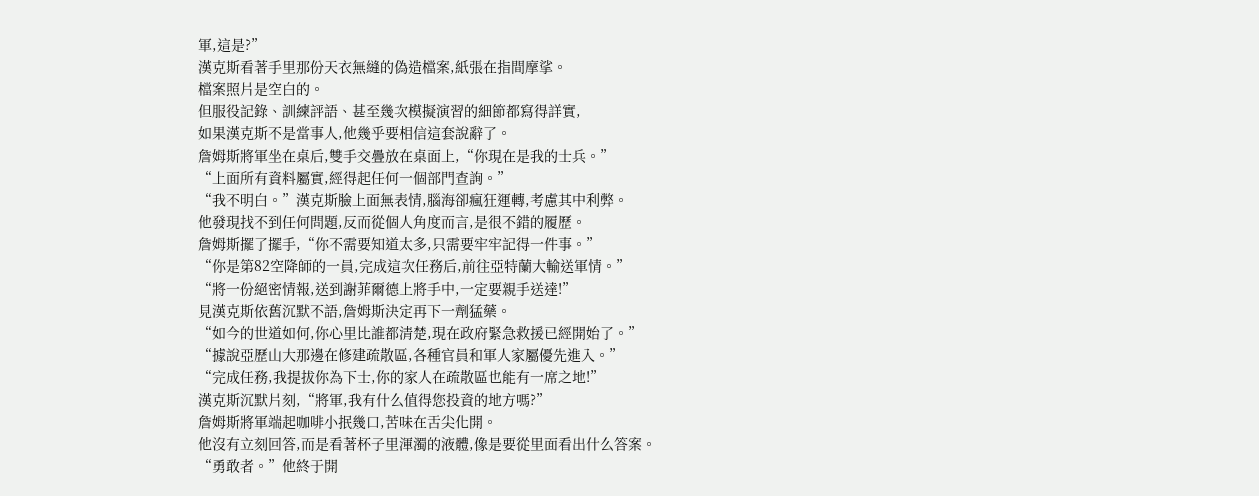軍,這是?”
漢克斯看著手里那份天衣無縫的偽造檔案,紙張在指間摩挲。
檔案照片是空白的。
但服役記錄、訓練評語、甚至幾次模擬演習的細節都寫得詳實,
如果漢克斯不是當事人,他幾乎要相信這套說辭了。
詹姆斯將軍坐在桌后,雙手交疊放在桌面上,“你現在是我的士兵。”
“上面所有資料屬實,經得起任何一個部門查詢。”
“我不明白。”漢克斯臉上面無表情,腦海卻瘋狂運轉,考慮其中利弊。
他發現找不到任何問題,反而從個人角度而言,是很不錯的履歷。
詹姆斯擺了擺手,“你不需要知道太多,只需要牢牢記得一件事。”
“你是第82空降師的一員,完成這次任務后,前往亞特蘭大輸送軍情。”
“將一份絕密情報,送到謝菲爾德上將手中,一定要親手送達!”
見漢克斯依舊沉默不語,詹姆斯決定再下一劑猛藥。
“如今的世道如何,你心里比誰都清楚,現在政府緊急救援已經開始了。”
“據說亞歷山大那邊在修建疏散區,各種官員和軍人家屬優先進入。”
“完成任務,我提拔你為下士,你的家人在疏散區也能有一席之地!”
漢克斯沉默片刻,“將軍,我有什么值得您投資的地方嗎?”
詹姆斯將軍端起咖啡小抿幾口,苦味在舌尖化開。
他沒有立刻回答,而是看著杯子里渾濁的液體,像是要從里面看出什么答案。
“勇敢者。”他終于開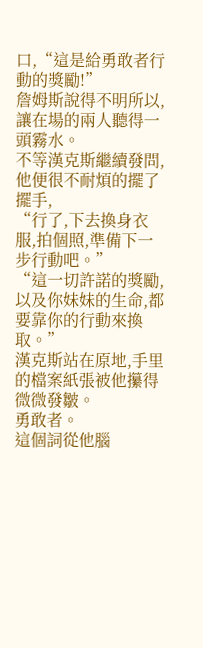口,“這是給勇敢者行動的獎勵!”
詹姆斯說得不明所以,讓在場的兩人聽得一頭霧水。
不等漢克斯繼續發問,他便很不耐煩的擺了擺手,
“行了,下去換身衣服,拍個照,準備下一步行動吧。”
“這一切許諾的獎勵,以及你妹妹的生命,都要靠你的行動來換取。”
漢克斯站在原地,手里的檔案紙張被他攥得微微發皺。
勇敢者。
這個詞從他腦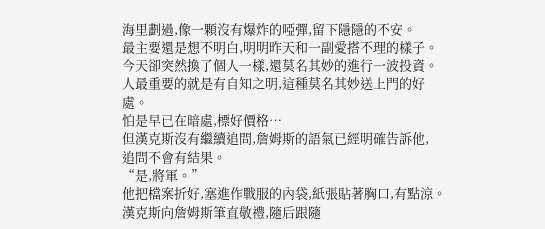海里劃過,像一顆沒有爆炸的啞彈,留下隱隱的不安。
最主要還是想不明白,明明昨天和一副愛搭不理的樣子。
今天卻突然換了個人一樣,還莫名其妙的進行一波投資。
人最重要的就是有自知之明,這種莫名其妙送上門的好處。
怕是早已在暗處,標好價格…
但漢克斯沒有繼續追問,詹姆斯的語氣已經明確告訴他,
追問不會有結果。
“是,將軍。”
他把檔案折好,塞進作戰服的內袋,紙張貼著胸口,有點涼。
漢克斯向詹姆斯筆直敬禮,隨后跟隨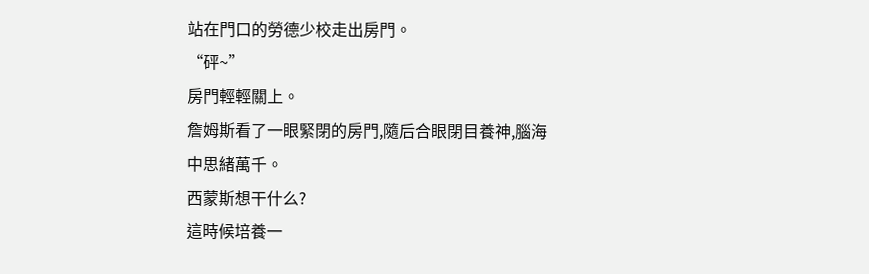站在門口的勞德少校走出房門。
“砰~”
房門輕輕關上。
詹姆斯看了一眼緊閉的房門,隨后合眼閉目養神,腦海中思緒萬千。
西蒙斯想干什么?
這時候培養一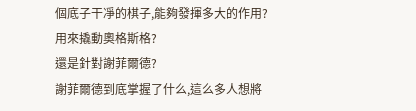個底子干凈的棋子,能夠發揮多大的作用?
用來撬動奧格斯格?
還是針對謝菲爾德?
謝菲爾德到底掌握了什么,這么多人想將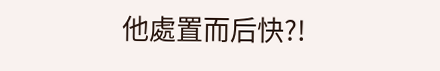他處置而后快?!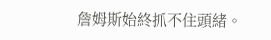詹姆斯始終抓不住頭緒。